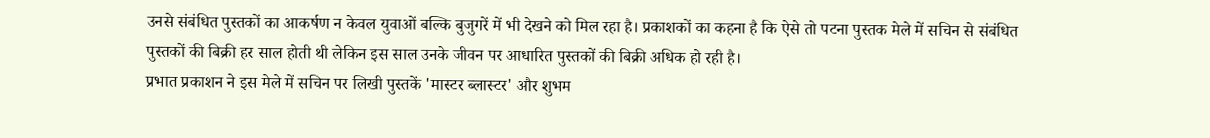उनसे संबंधित पुस्तकों का आकर्षण न केवल युवाओं बल्कि बुजुगरें में भी देखने को मिल रहा है। प्रकाशकों का कहना है कि ऐसे तो पटना पुस्तक मेले में सचिन से संबंधित पुस्तकों की बिक्री हर साल होती थी लेकिन इस साल उनके जीवन पर आधारित पुस्तकों की बिक्री अधिक हो रही है।
प्रभात प्रकाशन ने इस मेले में सचिन पर लिखी पुस्तकें 'मास्टर ब्लास्टर' और शुभम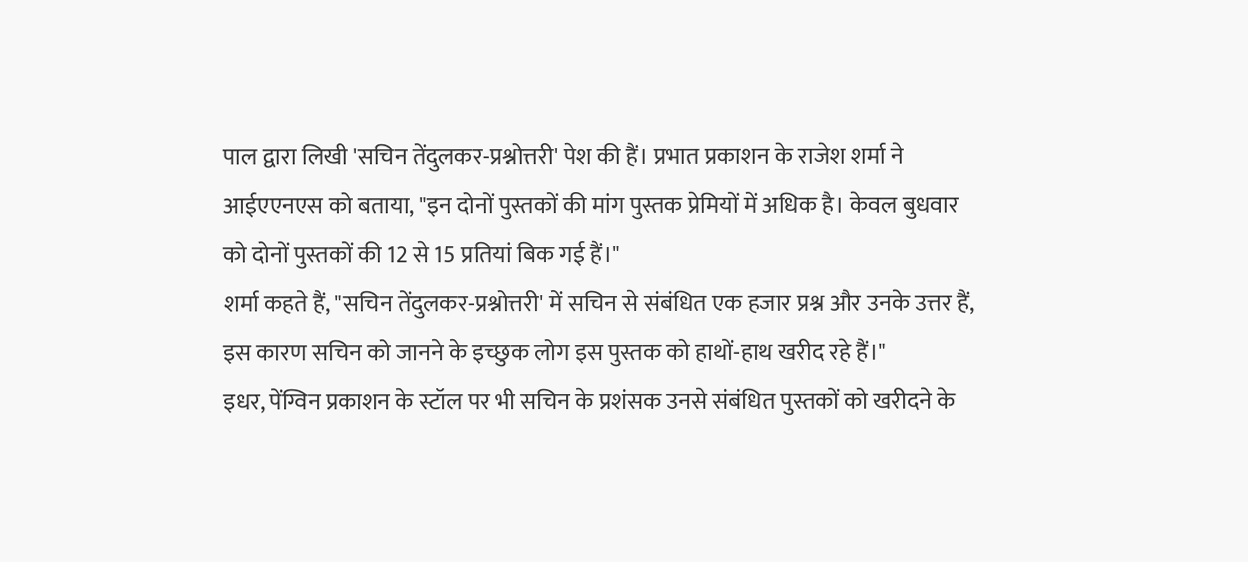पाल द्वारा लिखी 'सचिन तेंदुलकर-प्रश्नोत्तरी' पेश की हैं। प्रभात प्रकाशन के राजेश शर्मा ने आईएएनएस को बताया, "इन दोनों पुस्तकों की मांग पुस्तक प्रेमियों में अधिक है। केवल बुधवार को दोनों पुस्तकों की 12 से 15 प्रतियां बिक गई हैं।"
शर्मा कहते हैं, "सचिन तेंदुलकर-प्रश्नोत्तरी' में सचिन से संबंधित एक हजार प्रश्न और उनके उत्तर हैं, इस कारण सचिन को जानने के इच्छुक लोग इस पुस्तक को हाथों-हाथ खरीद रहे हैं।"
इधर, पेंग्विन प्रकाशन के स्टॉल पर भी सचिन के प्रशंसक उनसे संबंधित पुस्तकों को खरीदने के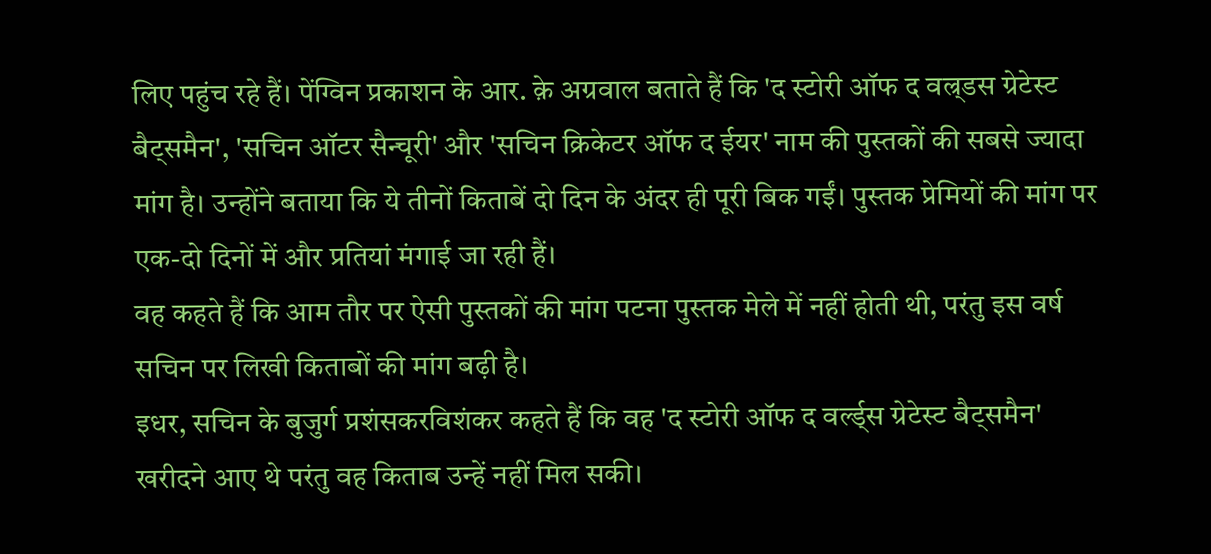लिए पहुंच रहे हैं। पेंग्विन प्रकाशन के आर. क़े अग्रवाल बताते हैं कि 'द स्टोरी ऑफ द वल्र्डस ग्रेटेस्ट बैट्समैन', 'सचिन ऑटर सैन्चूरी' और 'सचिन क्रिकेटर ऑफ द ईयर' नाम की पुस्तकों की सबसे ज्यादा मांग है। उन्होंने बताया कि ये तीनों किताबें दो दिन के अंदर ही पूरी बिक गईं। पुस्तक प्रेमियों की मांग पर एक-दो दिनों में और प्रतियां मंगाई जा रही हैं।
वह कहते हैं कि आम तौर पर ऐसी पुस्तकों की मांग पटना पुस्तक मेले में नहीं होती थी, परंतु इस वर्ष सचिन पर लिखी किताबों की मांग बढ़ी है।
इधर, सचिन के बुजुर्ग प्रशंसकरविशंकर कहते हैं कि वह 'द स्टोरी ऑफ द वर्ल्ड्स ग्रेटेस्ट बैट्समैन' खरीदने आए थे परंतु वह किताब उन्हें नहीं मिल सकी।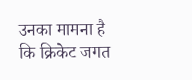उनका मामना है कि क्रिकेट जगत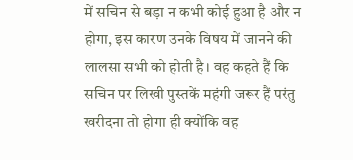में सचिन से बड़ा न कभी कोई हुआ है और न होगा, इस कारण उनके विषय में जानने की लालसा सभी को होती है। वह कहते हैं कि सचिन पर लिखी पुस्तकें महंगी जरूर हैं परंतु खरीदना तो होगा ही क्योंकि वह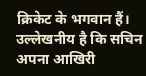क्रिकेट के भगवान हैं।
उल्लेखनीय है कि सचिन अपना आखिरी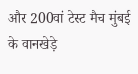और 200वां टेस्ट मैच मुंबई के वानखेड़े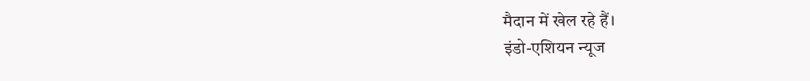मैदान में खेल रहे हैं।
इंडो-एशियन न्यूज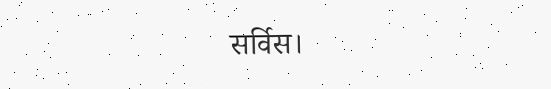सर्विस।